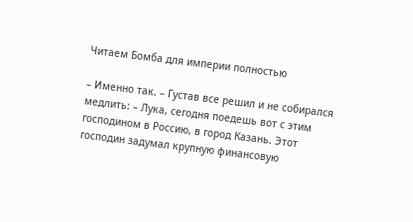Читаем Бомба для империи полностью

– Именно так. – Густав все решил и не собирался медлить: – Лука, сегодня поедешь вот с этим господином в Россию, в город Казань. Этот господин задумал крупную финансовую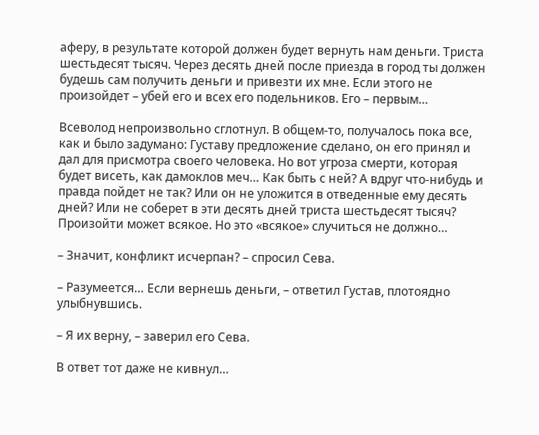аферу, в результате которой должен будет вернуть нам деньги. Триста шестьдесят тысяч. Через десять дней после приезда в город ты должен будешь сам получить деньги и привезти их мне. Если этого не произойдет – убей его и всех его подельников. Его – первым…

Всеволод непроизвольно сглотнул. В общем-то, получалось пока все, как и было задумано: Густаву предложение сделано, он его принял и дал для присмотра своего человека. Но вот угроза смерти, которая будет висеть, как дамоклов меч… Как быть с ней? А вдруг что-нибудь и правда пойдет не так? Или он не уложится в отведенные ему десять дней? Или не соберет в эти десять дней триста шестьдесят тысяч? Произойти может всякое. Но это «всякое» случиться не должно…

– Значит, конфликт исчерпан? – спросил Сева.

– Разумеется… Если вернешь деньги, – ответил Густав, плотоядно улыбнувшись.

– Я их верну, – заверил его Сева.

В ответ тот даже не кивнул…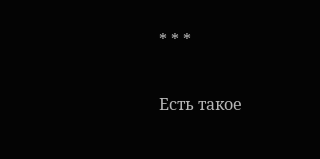* * *

Есть такое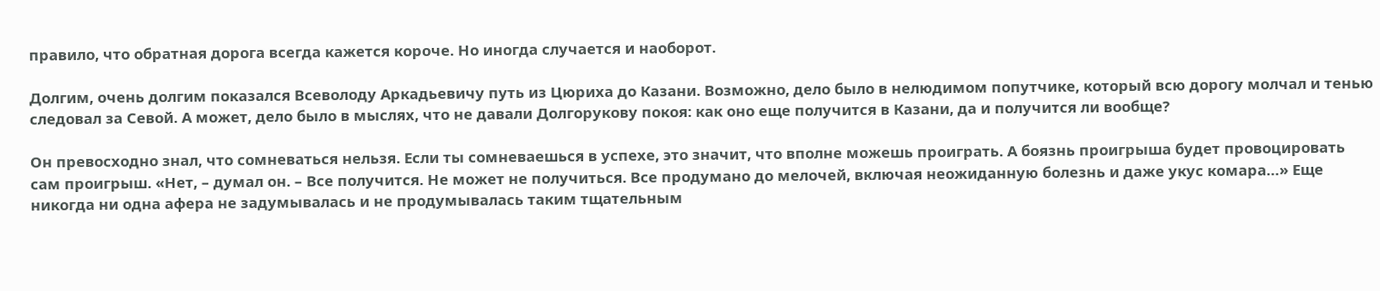правило, что обратная дорога всегда кажется короче. Но иногда случается и наоборот.

Долгим, очень долгим показался Всеволоду Аркадьевичу путь из Цюриха до Казани. Возможно, дело было в нелюдимом попутчике, который всю дорогу молчал и тенью следовал за Севой. А может, дело было в мыслях, что не давали Долгорукову покоя: как оно еще получится в Казани, да и получится ли вообще?

Он превосходно знал, что сомневаться нельзя. Если ты сомневаешься в успехе, это значит, что вполне можешь проиграть. А боязнь проигрыша будет провоцировать сам проигрыш. «Нет, – думал он. – Все получится. Не может не получиться. Все продумано до мелочей, включая неожиданную болезнь и даже укус комара…» Еще никогда ни одна афера не задумывалась и не продумывалась таким тщательным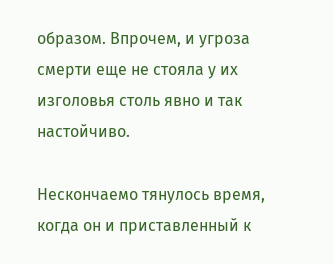образом. Впрочем, и угроза смерти еще не стояла у их изголовья столь явно и так настойчиво.

Нескончаемо тянулось время, когда он и приставленный к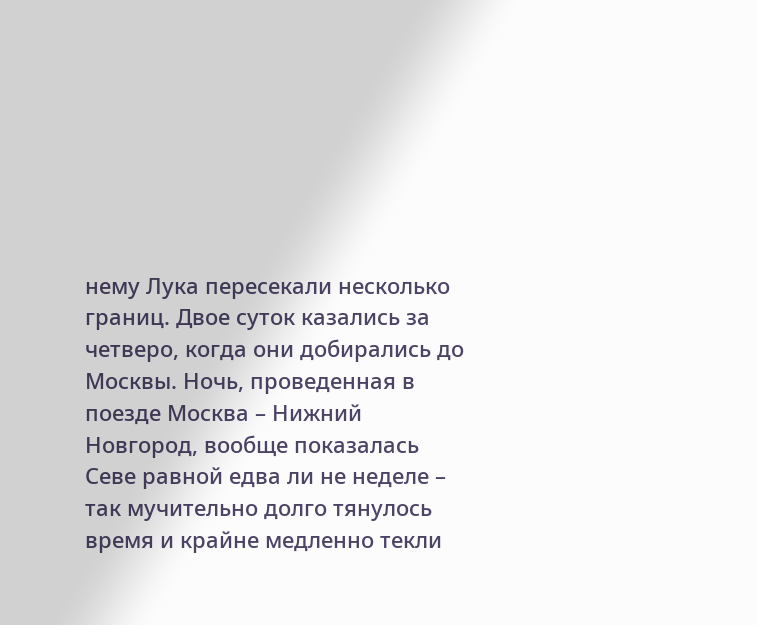нему Лука пересекали несколько границ. Двое суток казались за четверо, когда они добирались до Москвы. Ночь, проведенная в поезде Москва – Нижний Новгород, вообще показалась Севе равной едва ли не неделе – так мучительно долго тянулось время и крайне медленно текли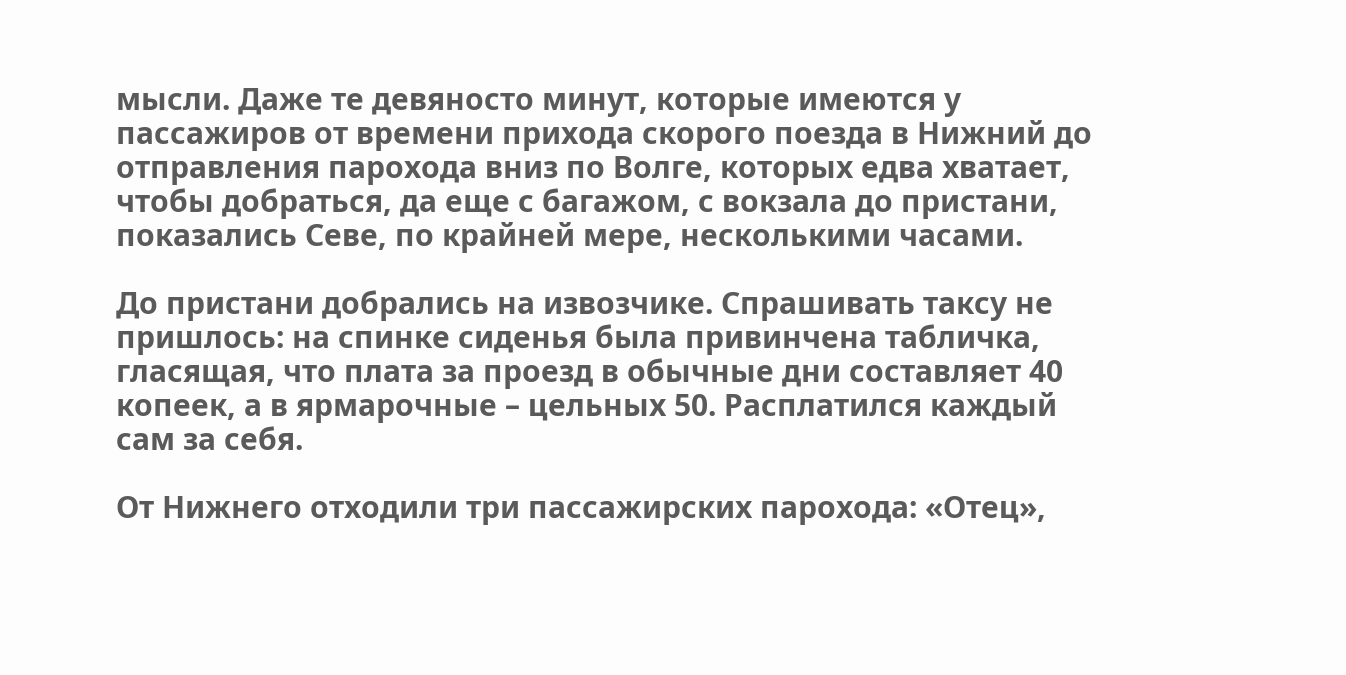мысли. Даже те девяносто минут, которые имеются у пассажиров от времени прихода скорого поезда в Нижний до отправления парохода вниз по Волге, которых едва хватает, чтобы добраться, да еще с багажом, с вокзала до пристани, показались Севе, по крайней мере, несколькими часами.

До пристани добрались на извозчике. Спрашивать таксу не пришлось: на спинке сиденья была привинчена табличка, гласящая, что плата за проезд в обычные дни составляет 40 копеек, а в ярмарочные – цельных 50. Расплатился каждый сам за себя.

От Нижнего отходили три пассажирских парохода: «Отец»,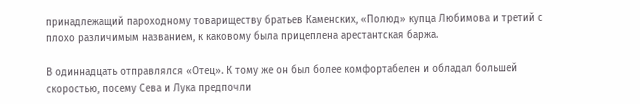принадлежащий пароходному товариществу братьев Каменских, «Полюд» купца Любимова и третий с плохо различимым названием, к каковому была прицеплена арестантская баржа.

В одиннадцать отправлялся «Отец». К тому же он был более комфортабелен и обладал большей скоростью, посему Сева и Лука предпочли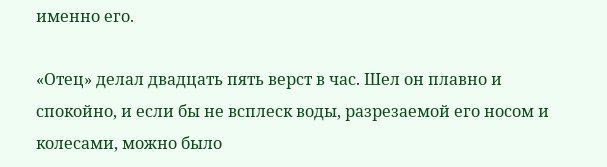именно его.

«Отец» делал двадцать пять верст в час. Шел он плавно и спокойно, и если бы не всплеск воды, разрезаемой его носом и колесами, можно было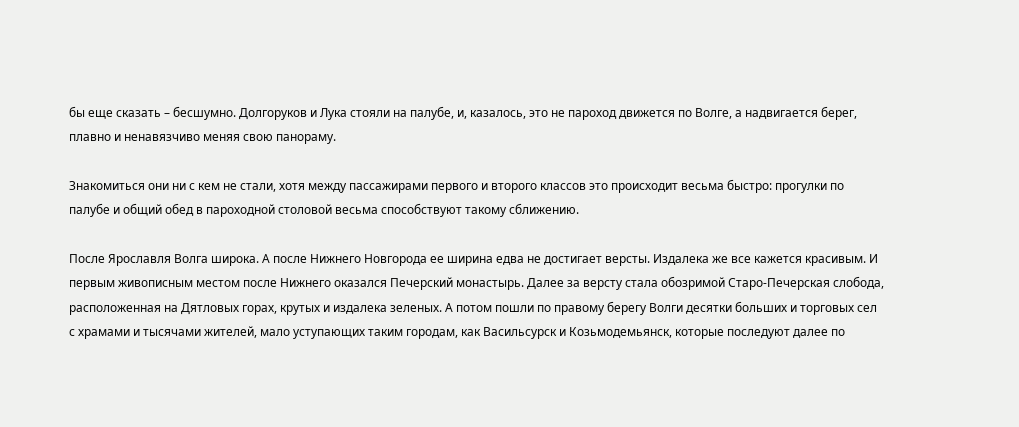бы еще сказать – бесшумно. Долгоруков и Лука стояли на палубе, и, казалось, это не пароход движется по Волге, а надвигается берег, плавно и ненавязчиво меняя свою панораму.

Знакомиться они ни с кем не стали, хотя между пассажирами первого и второго классов это происходит весьма быстро: прогулки по палубе и общий обед в пароходной столовой весьма способствуют такому сближению.

После Ярославля Волга широка. А после Нижнего Новгорода ее ширина едва не достигает версты. Издалека же все кажется красивым. И первым живописным местом после Нижнего оказался Печерский монастырь. Далее за версту стала обозримой Старо-Печерская слобода, расположенная на Дятловых горах, крутых и издалека зеленых. А потом пошли по правому берегу Волги десятки больших и торговых сел с храмами и тысячами жителей, мало уступающих таким городам, как Васильсурск и Козьмодемьянск, которые последуют далее по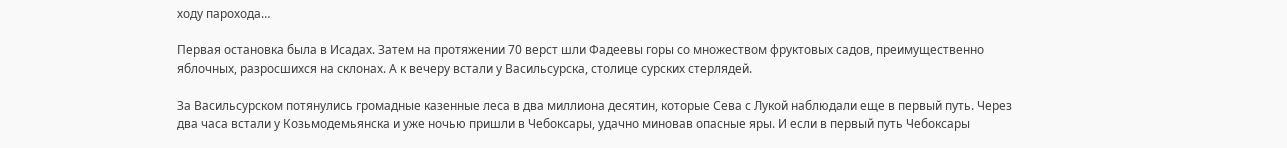ходу парохода…

Первая остановка была в Исадах. Затем на протяжении 70 верст шли Фадеевы горы со множеством фруктовых садов, преимущественно яблочных, разросшихся на склонах. А к вечеру встали у Васильсурска, столице сурских стерлядей.

За Васильсурском потянулись громадные казенные леса в два миллиона десятин, которые Сева с Лукой наблюдали еще в первый путь. Через два часа встали у Козьмодемьянска и уже ночью пришли в Чебоксары, удачно миновав опасные яры. И если в первый путь Чебоксары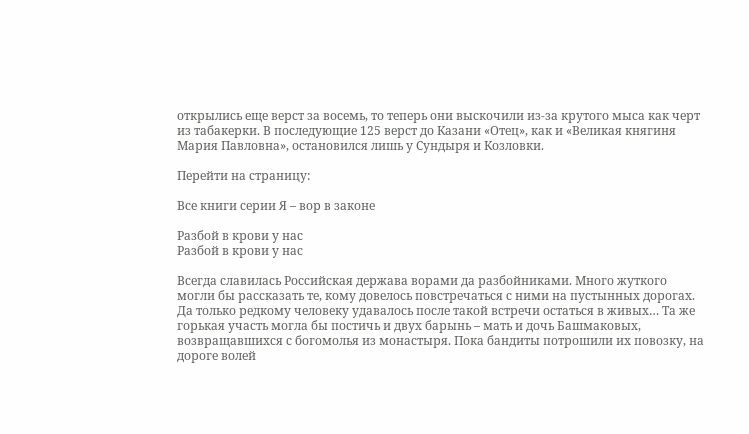открылись еще верст за восемь, то теперь они выскочили из-за крутого мыса как черт из табакерки. В последующие 125 верст до Казани «Отец», как и «Великая княгиня Мария Павловна», остановился лишь у Сундыря и Козловки.

Перейти на страницу:

Все книги серии Я – вор в законе

Разбой в крови у нас
Разбой в крови у нас

Всегда славилась Российская держава ворами да разбойниками. Много жуткого могли бы рассказать те, кому довелось повстречаться с ними на пустынных дорогах. Да только редкому человеку удавалось после такой встречи остаться в живых… Та же горькая участь могла бы постичь и двух барынь – мать и дочь Башмаковых, возвращавшихся с богомолья из монастыря. Пока бандиты потрошили их повозку, на дороге волей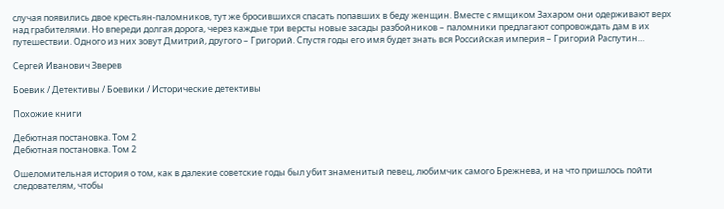случая появились двое крестьян-паломников, тут же бросившихся спасать попавших в беду женщин. Вместе с ямщиком Захаром они одерживают верх над грабителями. Но впереди долгая дорога, через каждые три версты новые засады разбойников – паломники предлагают сопровождать дам в их путешествии. Одного из них зовут Дмитрий, другого – Григорий. Спустя годы его имя будет знать вся Российская империя – Григорий Распутин…

Сергей Иванович Зверев

Боевик / Детективы / Боевики / Исторические детективы

Похожие книги

Дебютная постановка. Том 2
Дебютная постановка. Том 2

Ошеломительная история о том, как в далекие советские годы был убит знаменитый певец, любимчик самого Брежнева, и на что пришлось пойти следователям, чтобы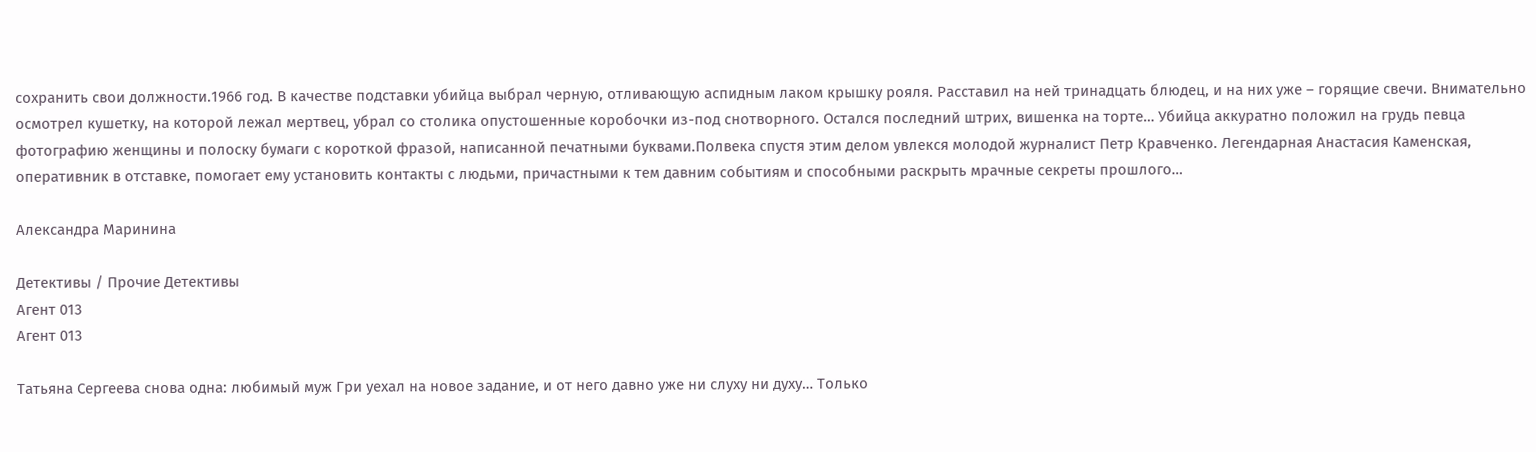сохранить свои должности.1966 год. В качестве подставки убийца выбрал черную, отливающую аспидным лаком крышку рояля. Расставил на ней тринадцать блюдец, и на них уже – горящие свечи. Внимательно осмотрел кушетку, на которой лежал мертвец, убрал со столика опустошенные коробочки из-под снотворного. Остался последний штрих, вишенка на торте… Убийца аккуратно положил на грудь певца фотографию женщины и полоску бумаги с короткой фразой, написанной печатными буквами.Полвека спустя этим делом увлекся молодой журналист Петр Кравченко. Легендарная Анастасия Каменская, оперативник в отставке, помогает ему установить контакты с людьми, причастными к тем давним событиям и способными раскрыть мрачные секреты прошлого…

Александра Маринина

Детективы / Прочие Детективы
Агент 013
Агент 013

Татьяна Сергеева снова одна: любимый муж Гри уехал на новое задание, и от него давно уже ни слуху ни духу… Только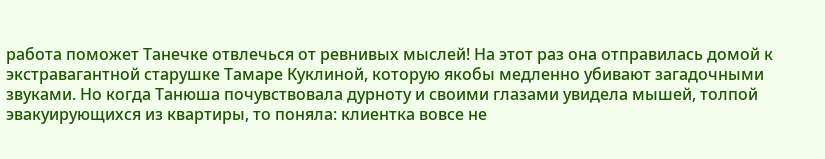работа поможет Танечке отвлечься от ревнивых мыслей! На этот раз она отправилась домой к экстравагантной старушке Тамаре Куклиной, которую якобы медленно убивают загадочными звуками. Но когда Танюша почувствовала дурноту и своими глазами увидела мышей, толпой эвакуирующихся из квартиры, то поняла: клиентка вовсе не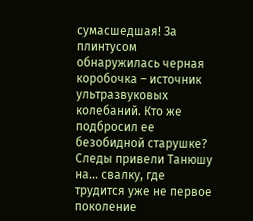сумасшедшая! За плинтусом обнаружилась черная коробочка – источник ультразвуковых колебаний. Кто же подбросил ее безобидной старушке? Следы привели Танюшу на… свалку, где трудится уже не первое поколение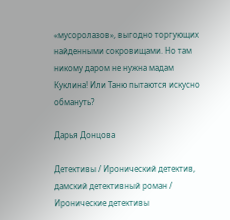«мусоролазов», выгодно торгующих найденными сокровищами. Но там никому даром не нужна мадам Куклина! Или Таню пытаются искусно обмануть?

Дарья Донцова

Детективы / Иронический детектив, дамский детективный роман / Иронические детективы